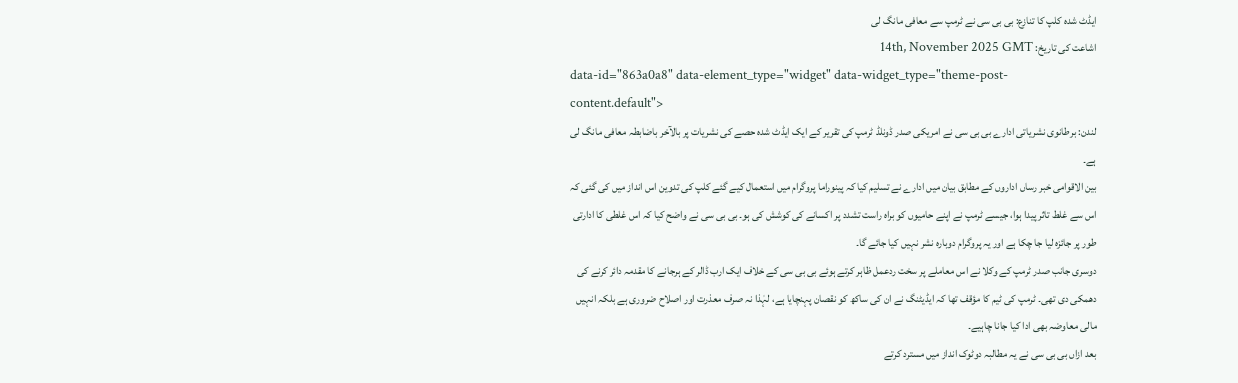ایڈٹ شدہ کلپ کا تنازع: بی بی سی نے ٹرمپ سے معافی مانگ لی
اشاعت کی تاریخ: 14th, November 2025 GMT
data-id="863a0a8" data-element_type="widget" data-widget_type="theme-post-content.default">
لندن: برطانوی نشریاتی ادارے بی بی سی نے امریکی صدر ڈونلڈ ٹرمپ کی تقریر کے ایک ایڈٹ شدہ حصے کی نشریات پر بالآخر باضابطہ معافی مانگ لی ہے۔
بین الاقوامی خبر رساں اداروں کے مطابق بیان میں ادارے نے تسلیم کیا کہ پینوراما پروگرام میں استعمال کیے گئے کلپ کی تدوین اس انداز میں کی گئی کہ اس سے غلط تاثر پیدا ہوا، جیسے ٹرمپ نے اپنے حامیوں کو براہ راست تشدد پر اکسانے کی کوشش کی ہو۔ بی بی سی نے واضح کیا کہ اس غلطی کا ادارتی طور پر جائزہ لیا جا چکا ہے اور یہ پروگرام دوبارہ نشر نہیں کیا جائے گا۔
دوسری جانب صدر ٹرمپ کے وکلا نے اس معاملے پر سخت ردعمل ظاہر کرتے ہوئے بی بی سی کے خلاف ایک ارب ڈالر کے ہرجانے کا مقدمہ دائر کرنے کی دھمکی دی تھی۔ ٹرمپ کی ٹیم کا مؤقف تھا کہ ایڈیٹنگ نے ان کی ساکھ کو نقصان پہنچایا ہے، لہٰذا نہ صرف معذرت اور اصلاح ضروری ہے بلکہ انہیں مالی معاوضہ بھی ادا کیا جانا چاہیے۔
بعد ازاں بی بی سی نے یہ مطالبہ دوٹوک انداز میں مسترد کرتے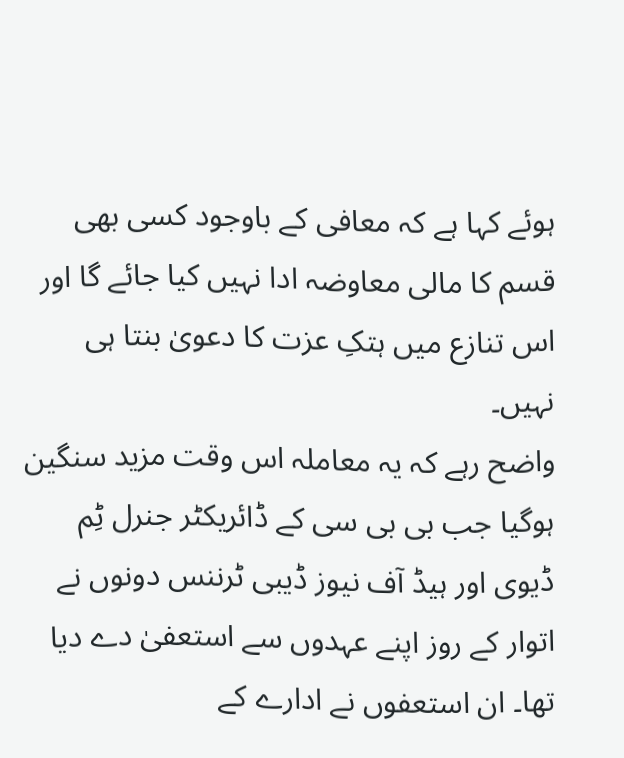ہوئے کہا ہے کہ معافی کے باوجود کسی بھی قسم کا مالی معاوضہ ادا نہیں کیا جائے گا اور اس تنازع میں ہتکِ عزت کا دعویٰ بنتا ہی نہیں۔
واضح رہے کہ یہ معاملہ اس وقت مزید سنگین ہوگیا جب بی بی سی کے ڈائریکٹر جنرل ٹِم ڈیوی اور ہیڈ آف نیوز ڈیبی ٹرننس دونوں نے اتوار کے روز اپنے عہدوں سے استعفیٰ دے دیا تھا۔ ان استعفوں نے ادارے کے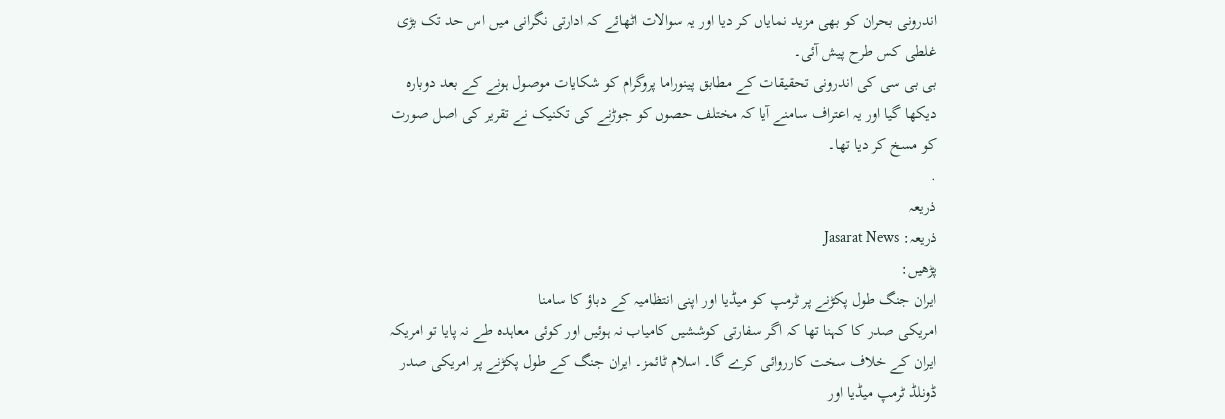اندرونی بحران کو بھی مزید نمایاں کر دیا اور یہ سوالات اٹھائے کہ ادارتی نگرانی میں اس حد تک بڑی غلطی کس طرح پیش آئی۔
بی بی سی کی اندرونی تحقیقات کے مطابق پینوراما پروگرام کو شکایات موصول ہونے کے بعد دوبارہ دیکھا گیا اور یہ اعتراف سامنے آیا کہ مختلف حصوں کو جوڑنے کی تکنیک نے تقریر کی اصل صورت کو مسخ کر دیا تھا۔
.
ذریعہ
ذریعہ: Jasarat News
پڑھیں:
ایران جنگ طول پکڑنے پر ٹرمپ کو میڈیا اور اپنی انتظامیہ کے دباؤ کا سامنا
امریکی صدر کا کہنا تھا کہ اگر سفارتی کوششیں کامیاب نہ ہوئیں اور کوئی معاہدہ طے نہ پایا تو امریکہ ایران کے خلاف سخت کارروائی کرے گا۔ اسلام ٹائمز۔ ایران جنگ کے طول پکڑنے پر امریکی صدر ڈونلڈ ٹرمپ میڈیا اور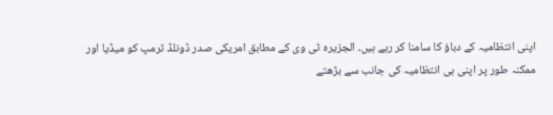اپنی انتظامیہ کے دباؤ کا سامنا کر رہے ہیں۔ الجزیرہ ٹی وی کے مطابق امریکی صدر ڈونلڈ ٹرمپ کو میڈیا اور ممکنہ طور پر اپنی ہی انتظامیہ کی جانب سے بڑھتے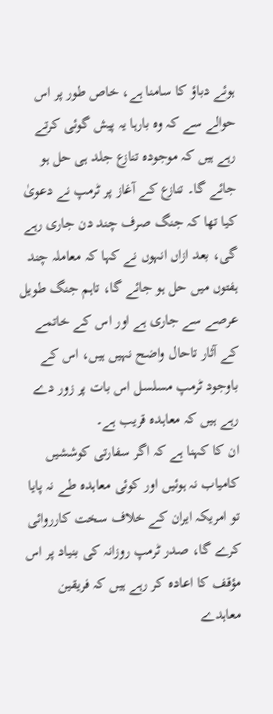ہوئے دباؤ کا سامنا ہے، خاص طور پر اس حوالے سے کہ وہ بارہا یہ پیش گوئی کرتے رہے ہیں کہ موجودہ تنازع جلد ہی حل ہو جائے گا۔ تنازع کے آغاز پر ٹرمپ نے دعویٰ کیا تھا کہ جنگ صرف چند دن جاری رہے گی، بعد ازاں انہوں نے کہا کہ معاملہ چند ہفتوں میں حل ہو جائے گا، تاہم جنگ طویل عرصے سے جاری ہے اور اس کے خاتمے کے آثار تاحال واضح نہیں ہیں، اس کے باوجود ٹرمپ مسلسل اس بات پر زور دے رہے ہیں کہ معاہدہ قریب ہے۔
ان کا کہنا ہے کہ اگر سفارتی کوششیں کامیاب نہ ہوئیں اور کوئی معاہدہ طے نہ پایا تو امریکہ ایران کے خلاف سخت کارروائی کرے گا، صدر ٹرمپ روزانہ کی بنیاد پر اس مؤقف کا اعادہ کر رہے ہیں کہ فریقین معاہدے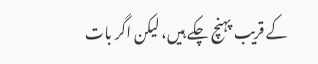کے قریب پہنچ چکے ہیں، لیکن اگر بات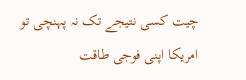چیت کسی نتیجے تک نہ پہنچی تو امریکا اپنی فوجی طاقت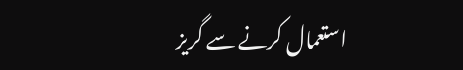استعمال کرنے سے گریز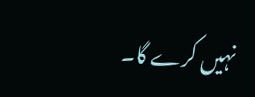نہیں کرے گا۔